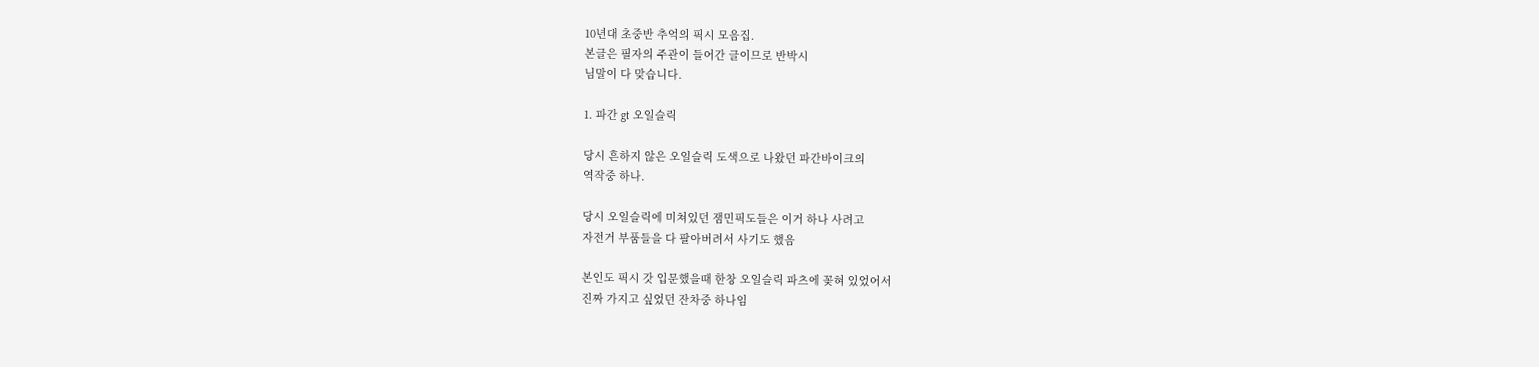10년대 초중반 추억의 픽시 모음집.
본글은 필자의 주관이 들어간 글이므로 반박시
님말이 다 맞습니다.

1. 파간 gt 오일슬릭

당시 흔하지 않은 오일슬릭 도색으로 나왔던 파간바이크의
역작중 하나.

당시 오일슬릭에 미쳐있던 잼민픽도들은 이거 하나 사려고
자전거 부품들을 다 팔아버려서 사기도 했음

본인도 픽시 갓 입문했을때 한창 오일슬릭 파츠에 꽂혀 있었어서
진짜 가지고 싶었던 잔차중 하나임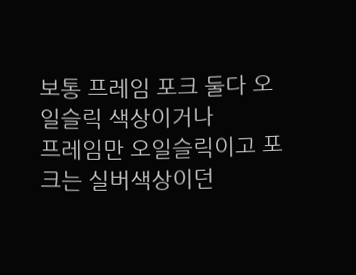보통 프레임 포크 둘다 오일슬릭 색상이거나
프레임만 오일슬릭이고 포크는 실버색상이던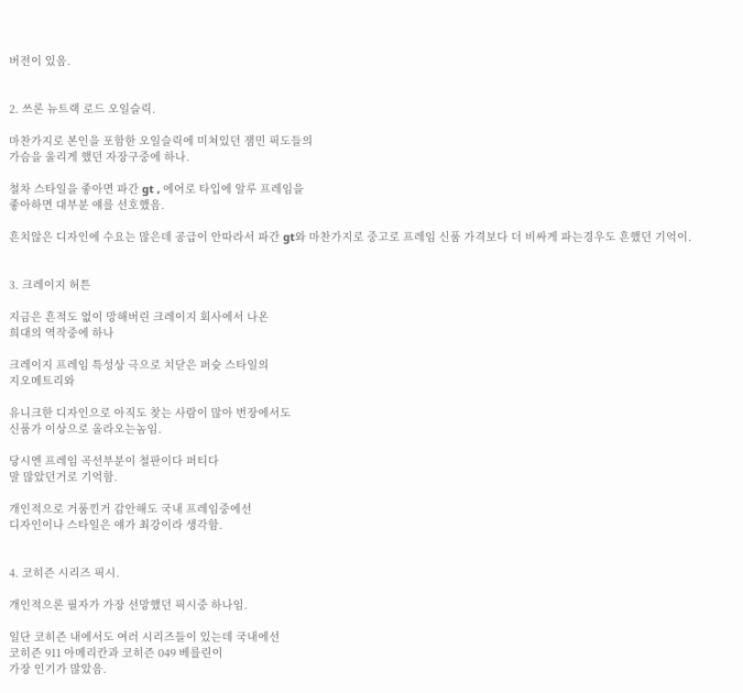버전이 있음.


2. 쓰론 뉴트랙 로드 오일슬릭.

마찬가지로 본인을 포함한 오일슬릭에 미쳐있던 잼민 픽도들의
가슴을 울리게 했던 자장구중에 하나.

철차 스타일을 좋아면 파간 gt , 에어로 타입에 알루 프레임을
좋아하면 대부분 얘를 선호했음.

흔치않은 디자인에 수요는 많은데 공급이 안따라서 파간 gt와 마찬가지로 중고로 프레임 신품 가격보다 더 비싸게 파는경우도 흔했던 기억이.


3. 크레이지 허튼

지금은 흔적도 없이 망해버린 크레이지 회사에서 나온
희대의 역작중에 하나

크레이지 프레임 특성상 극으로 치닫은 퍼슛 스타일의
지오메트리와

유니크한 디자인으로 아직도 찾는 사람이 많아 번장에서도
신품가 이상으로 올라오는놈임.

당시엔 프레임 곡선부분이 철판이다 퍼티다
말 많았던거로 기억함.

개인적으로 거품낀거 감안해도 국내 프레임중에선
디자인이나 스타일은 얘가 최강이라 생각함.


4. 코히즌 시리즈 픽시.

개인적으론 필자가 가장 선망했던 픽시중 하나임.

일단 코히즌 내에서도 여러 시리즈들이 있는데 국내에선
코히즌 911 아메리칸과 코히즌 049 베를린이
가장 인기가 많았음.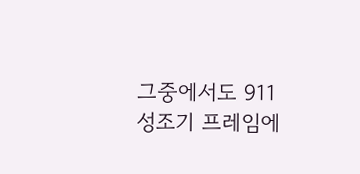그중에서도 911 성조기 프레임에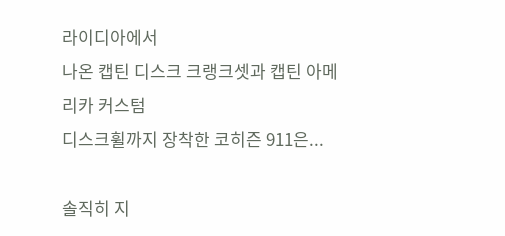라이디아에서
나온 캡틴 디스크 크랭크셋과 캡틴 아메리카 커스텀
디스크휠까지 장착한 코히즌 911은...

솔직히 지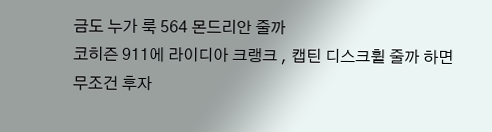금도 누가 룩 564 몬드리안 줄까
코히즌 911에 라이디아 크랭크 , 캡틴 디스크휠 줄까 하면
무조건 후자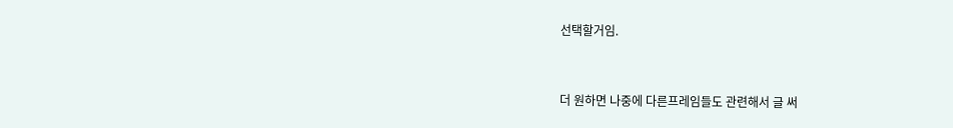선택할거임.


더 원하면 나중에 다른프레임들도 관련해서 글 써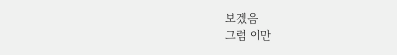보겠음
그럼 이만